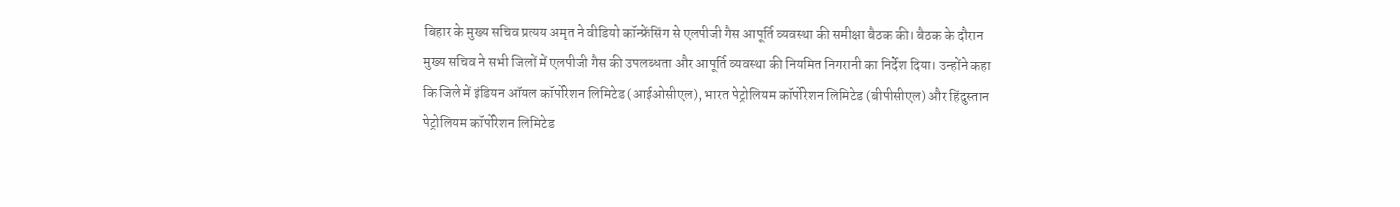बिहार के मुख्य सचिव प्रत्यय अमृत ने वीडियो कॉन्फ्रेंसिंग से एलपीजी गैस आपूर्ति व्यवस्था की समीक्षा बैठक की। बैठक के दौरान मुख्य सचिव ने सभी जिलों में एलपीजी गैस की उपलब्धता और आपूर्ति व्यवस्था की नियमित निगरानी का निर्देश दिया। उन्होंने कहा कि जिले में इंडियन ऑयल कॉर्पोरेशन लिमिटेड (आईओसीएल), भारत पेट्रोलियम कॉर्पोरेशन लिमिटेड (बीपीसीएल) और हिंदुस्तान पेट्रोलियम कॉर्पोरेशन लिमिटेड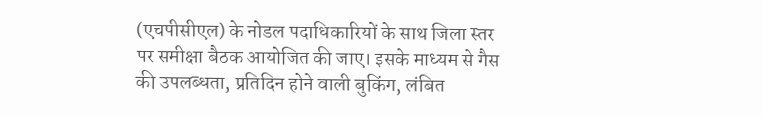(एचपीसीएल) के नोडल पदाधिकारियों के साथ जिला स्तर पर समीक्षा बैठक आयोजित की जाए। इसके माध्यम से गैस की उपलब्धता, प्रतिदिन होने वाली बुकिंग, लंबित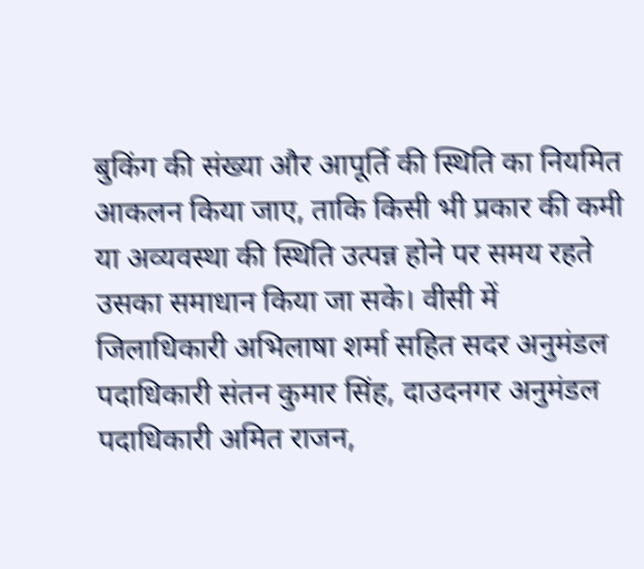बुकिंग की संख्या और आपूर्ति की स्थिति का नियमित आकलन किया जाए, ताकि किसी भी प्रकार की कमी या अव्यवस्था की स्थिति उत्पन्न होने पर समय रहते उसका समाधान किया जा सके। वीसी में जिलाधिकारी अभिलाषा शर्मा सहित सदर अनुमंडल पदाधिकारी संतन कुमार सिंह, दाउदनगर अनुमंडल पदाधिकारी अमित राजन,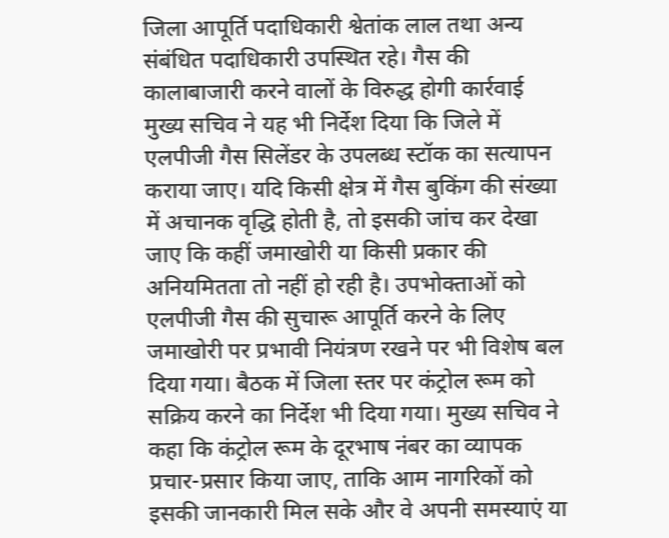जिला आपूर्ति पदाधिकारी श्वेतांक लाल तथा अन्य संबंधित पदाधिकारी उपस्थित रहे। गैस की कालाबाजारी करने वालों के विरुद्ध होगी कार्रवाई मुख्य सचिव ने यह भी निर्देश दिया कि जिले में एलपीजी गैस सिलेंडर के उपलब्ध स्टॉक का सत्यापन कराया जाए। यदि किसी क्षेत्र में गैस बुकिंग की संख्या में अचानक वृद्धि होती है, तो इसकी जांच कर देखा जाए कि कहीं जमाखोरी या किसी प्रकार की अनियमितता तो नहीं हो रही है। उपभोक्ताओं को एलपीजी गैस की सुचारू आपूर्ति करने के लिए जमाखोरी पर प्रभावी नियंत्रण रखने पर भी विशेष बल दिया गया। बैठक में जिला स्तर पर कंट्रोल रूम को सक्रिय करने का निर्देश भी दिया गया। मुख्य सचिव ने कहा कि कंट्रोल रूम के दूरभाष नंबर का व्यापक प्रचार-प्रसार किया जाए, ताकि आम नागरिकों को इसकी जानकारी मिल सके और वे अपनी समस्याएं या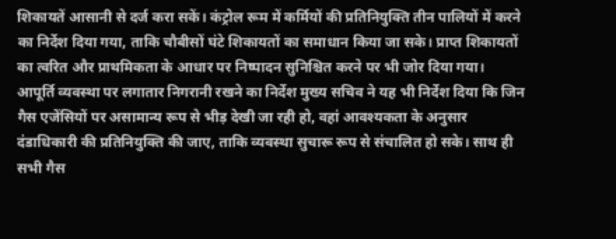शिकायतें आसानी से दर्ज करा सकें। कंट्रोल रूम में कर्मियों की प्रतिनियुक्ति तीन पालियों में करने का निर्देश दिया गया, ताकि चौबीसों घंटे शिकायतों का समाधान किया जा सके। प्राप्त शिकायतों का त्वरित और प्राथमिकता के आधार पर निष्पादन सुनिश्चित करने पर भी जोर दिया गया।
आपूर्ति व्यवस्था पर लगातार निगरानी रखने का निर्देश मुख्य सचिव ने यह भी निर्देश दिया कि जिन गैस एजेंसियों पर असामान्य रूप से भीड़ देखी जा रही हो, वहां आवश्यकता के अनुसार दंडाधिकारी की प्रतिनियुक्ति की जाए, ताकि व्यवस्था सुचारू रूप से संचालित हो सके। साथ ही सभी गैस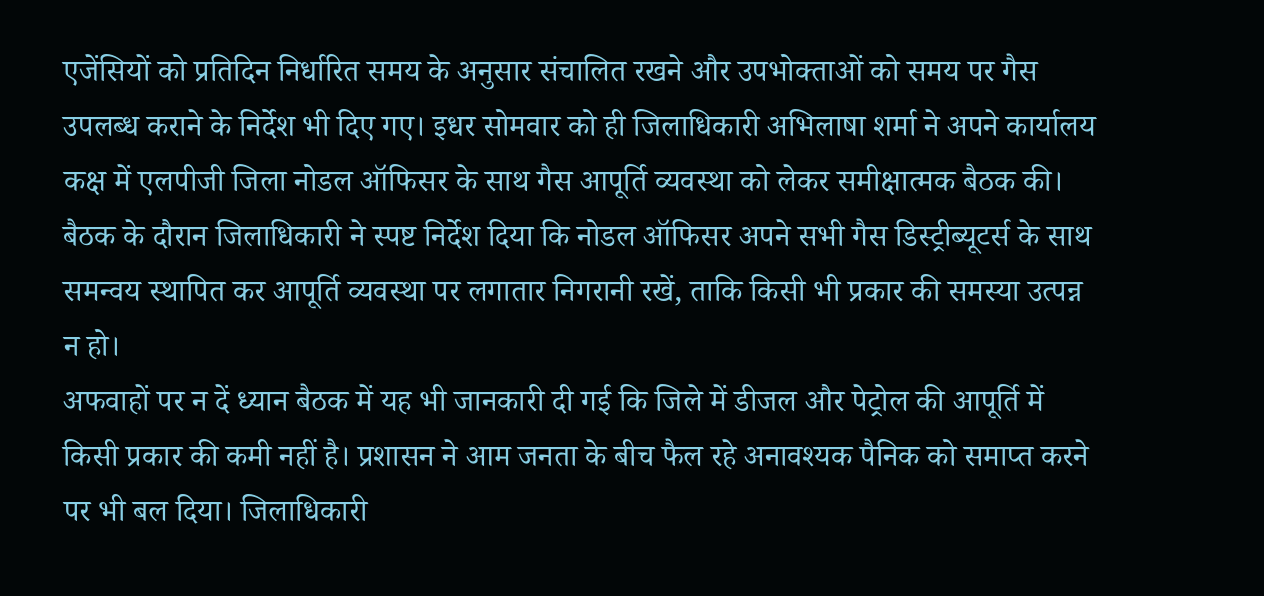एजेंसियों को प्रतिदिन निर्धारित समय के अनुसार संचालित रखने और उपभोक्ताओं को समय पर गैस उपलब्ध कराने के निर्देश भी दिए गए। इधर सोमवार को ही जिलाधिकारी अभिलाषा शर्मा ने अपने कार्यालय कक्ष में एलपीजी जिला नोडल ऑफिसर के साथ गैस आपूर्ति व्यवस्था को लेकर समीक्षात्मक बैठक की। बैठक के दौरान जिलाधिकारी ने स्पष्ट निर्देश दिया कि नोडल ऑफिसर अपने सभी गैस डिस्ट्रीब्यूटर्स के साथ समन्वय स्थापित कर आपूर्ति व्यवस्था पर लगातार निगरानी रखें, ताकि किसी भी प्रकार की समस्या उत्पन्न न हो।
अफवाहों पर न दें ध्यान बैठक में यह भी जानकारी दी गई कि जिले में डीजल और पेट्रोल की आपूर्ति में किसी प्रकार की कमी नहीं है। प्रशासन ने आम जनता के बीच फैल रहे अनावश्यक पैनिक को समाप्त करने पर भी बल दिया। जिलाधिकारी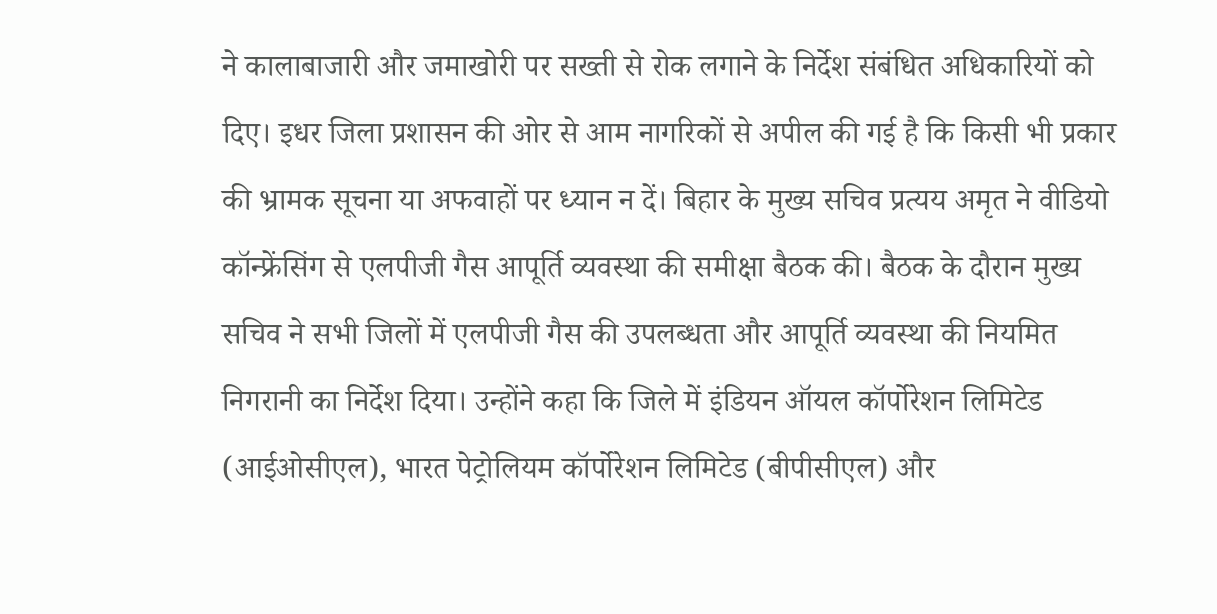ने कालाबाजारी और जमाखोरी पर सख्ती से रोक लगाने के निर्देश संबंधित अधिकारियों को दिए। इधर जिला प्रशासन की ओर से आम नागरिकों से अपील की गई है कि किसी भी प्रकार की भ्रामक सूचना या अफवाहों पर ध्यान न दें। बिहार के मुख्य सचिव प्रत्यय अमृत ने वीडियो कॉन्फ्रेंसिंग से एलपीजी गैस आपूर्ति व्यवस्था की समीक्षा बैठक की। बैठक के दौरान मुख्य सचिव ने सभी जिलों में एलपीजी गैस की उपलब्धता और आपूर्ति व्यवस्था की नियमित निगरानी का निर्देश दिया। उन्होंने कहा कि जिले में इंडियन ऑयल कॉर्पोरेशन लिमिटेड (आईओसीएल), भारत पेट्रोलियम कॉर्पोरेशन लिमिटेड (बीपीसीएल) और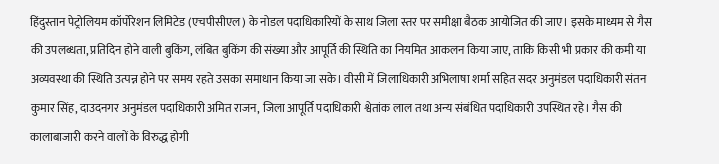हिंदुस्तान पेट्रोलियम कॉर्पोरेशन लिमिटेड (एचपीसीएल) के नोडल पदाधिकारियों के साथ जिला स्तर पर समीक्षा बैठक आयोजित की जाए। इसके माध्यम से गैस की उपलब्धता, प्रतिदिन होने वाली बुकिंग, लंबित बुकिंग की संख्या और आपूर्ति की स्थिति का नियमित आकलन किया जाए, ताकि किसी भी प्रकार की कमी या अव्यवस्था की स्थिति उत्पन्न होने पर समय रहते उसका समाधान किया जा सके। वीसी में जिलाधिकारी अभिलाषा शर्मा सहित सदर अनुमंडल पदाधिकारी संतन कुमार सिंह, दाउदनगर अनुमंडल पदाधिकारी अमित राजन, जिला आपूर्ति पदाधिकारी श्वेतांक लाल तथा अन्य संबंधित पदाधिकारी उपस्थित रहे। गैस की कालाबाजारी करने वालों के विरुद्ध होगी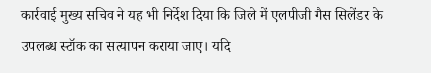कार्रवाई मुख्य सचिव ने यह भी निर्देश दिया कि जिले में एलपीजी गैस सिलेंडर के उपलब्ध स्टॉक का सत्यापन कराया जाए। यदि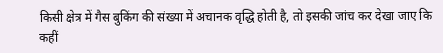किसी क्षेत्र में गैस बुकिंग की संख्या में अचानक वृद्धि होती है, तो इसकी जांच कर देखा जाए कि कहीं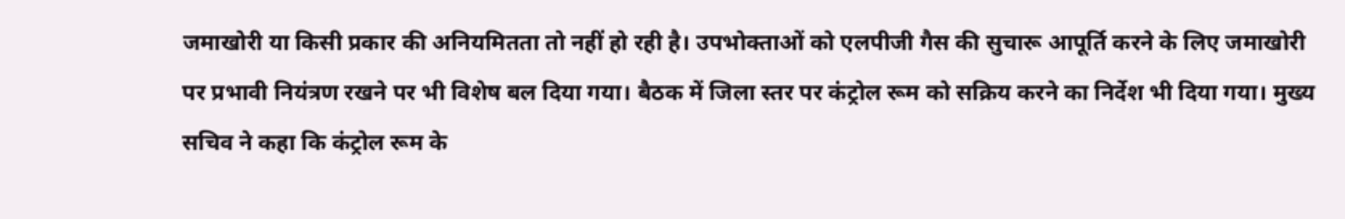जमाखोरी या किसी प्रकार की अनियमितता तो नहीं हो रही है। उपभोक्ताओं को एलपीजी गैस की सुचारू आपूर्ति करने के लिए जमाखोरी पर प्रभावी नियंत्रण रखने पर भी विशेष बल दिया गया। बैठक में जिला स्तर पर कंट्रोल रूम को सक्रिय करने का निर्देश भी दिया गया। मुख्य सचिव ने कहा कि कंट्रोल रूम के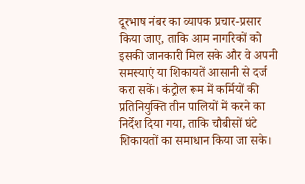दूरभाष नंबर का व्यापक प्रचार-प्रसार किया जाए, ताकि आम नागरिकों को इसकी जानकारी मिल सके और वे अपनी समस्याएं या शिकायतें आसानी से दर्ज करा सकें। कंट्रोल रूम में कर्मियों की प्रतिनियुक्ति तीन पालियों में करने का निर्देश दिया गया, ताकि चौबीसों घंटे शिकायतों का समाधान किया जा सके।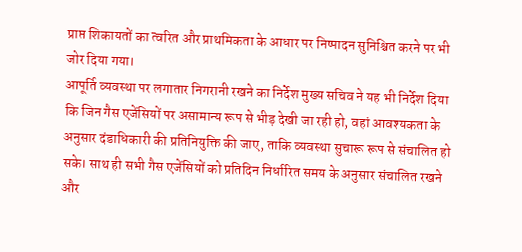प्राप्त शिकायतों का त्वरित और प्राथमिकता के आधार पर निष्पादन सुनिश्चित करने पर भी जोर दिया गया।
आपूर्ति व्यवस्था पर लगातार निगरानी रखने का निर्देश मुख्य सचिव ने यह भी निर्देश दिया कि जिन गैस एजेंसियों पर असामान्य रूप से भीड़ देखी जा रही हो, वहां आवश्यकता के अनुसार दंडाधिकारी की प्रतिनियुक्ति की जाए, ताकि व्यवस्था सुचारू रूप से संचालित हो सके। साथ ही सभी गैस एजेंसियों को प्रतिदिन निर्धारित समय के अनुसार संचालित रखने और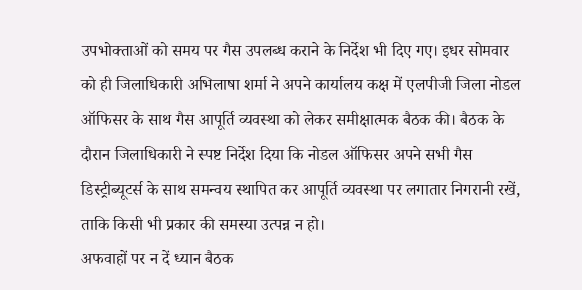उपभोक्ताओं को समय पर गैस उपलब्ध कराने के निर्देश भी दिए गए। इधर सोमवार को ही जिलाधिकारी अभिलाषा शर्मा ने अपने कार्यालय कक्ष में एलपीजी जिला नोडल ऑफिसर के साथ गैस आपूर्ति व्यवस्था को लेकर समीक्षात्मक बैठक की। बैठक के दौरान जिलाधिकारी ने स्पष्ट निर्देश दिया कि नोडल ऑफिसर अपने सभी गैस डिस्ट्रीब्यूटर्स के साथ समन्वय स्थापित कर आपूर्ति व्यवस्था पर लगातार निगरानी रखें, ताकि किसी भी प्रकार की समस्या उत्पन्न न हो।
अफवाहों पर न दें ध्यान बैठक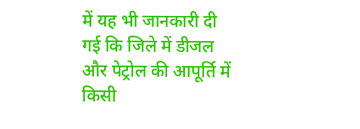में यह भी जानकारी दी गई कि जिले में डीजल और पेट्रोल की आपूर्ति में किसी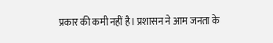प्रकार की कमी नहीं है। प्रशासन ने आम जनता के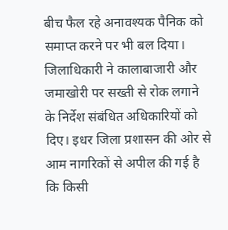बीच फैल रहे अनावश्यक पैनिक को समाप्त करने पर भी बल दिया। जिलाधिकारी ने कालाबाजारी और जमाखोरी पर सख्ती से रोक लगाने के निर्देश संबंधित अधिकारियों को दिए। इधर जिला प्रशासन की ओर से आम नागरिकों से अपील की गई है कि किसी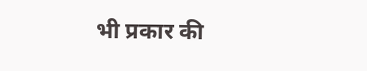भी प्रकार की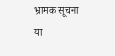भ्रामक सूचना या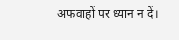अफवाहों पर ध्यान न दें।